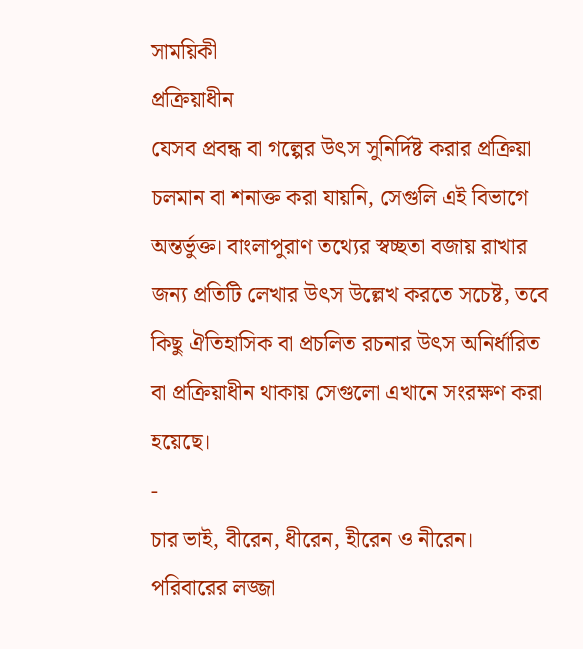সাময়িকী
প্রক্রিয়াধীন
যেসব প্রবন্ধ বা গল্পের উৎস সুনির্দিষ্ট করার প্রক্রিয়া চলমান বা শনাক্ত করা যায়নি, সেগুলি এই বিভাগে অন্তর্ভুক্ত। বাংলাপুরাণ তথ্যের স্বচ্ছতা বজায় রাখার জন্য প্রতিটি লেখার উৎস উল্লেখ করতে সচেষ্ট, তবে কিছু ঐতিহাসিক বা প্রচলিত রচনার উৎস অনির্ধারিত বা প্রক্রিয়াধীন থাকায় সেগুলো এখানে সংরক্ষণ করা হয়েছে।
-
চার ভাই, বীরেন, ধীরেন, হীরেন ও নীরেন। পরিবারের লজ্জা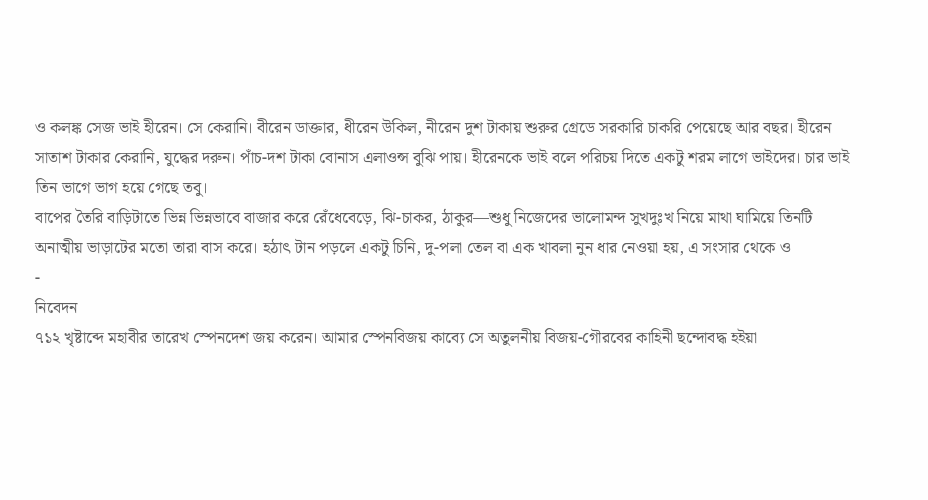ও কলঙ্ক সেজ ভাই হীরেন। সে কেরানি। বীরেন ডাক্তার, ধীরেন উকিল, নীরেন দুশ টাকায় শুরুর গ্রেডে সরকারি চাকরি পেয়েছে আর বছর। হীরেন সাতাশ টাকার কেরানি, যুদ্ধের দরুন। পাঁচ-দশ টাকা বোনাস এলাওন্স বুঝি পায়। হীরেনকে ভাই বলে পরিচয় দিতে একটু শরম লাগে ভাইদের। চার ভাই তিন ভাগে ভাগ হয়ে গেছে তবু।
বাপের তৈরি বাড়িটাতে ভিন্ন ভিন্নভাবে বাজার করে রেঁধেবেড়ে, ঝি-চাকর, ঠাকুর—শুধু নিজেদের ভালোমন্দ সুখদুঃখ নিয়ে মাথা ঘামিয়ে তিনটি অনাত্মীয় ভাড়াটের মতো তারা বাস করে। হঠাৎ টান পড়লে একটু চিনি, দু-পলা তেল বা এক খাবলা নুন ধার নেওয়া হয়, এ সংসার থেকে ও
-
নিবেদন
৭১২ খৃষ্টাব্দে মহাবীর তারেখ স্পেনদেশ জয় করেন। আমার স্পেনবিজয় কাব্যে সে অতুলনীয় বিজয়-গৌরবের কাহিনী ছন্দোবদ্ধ হইয়া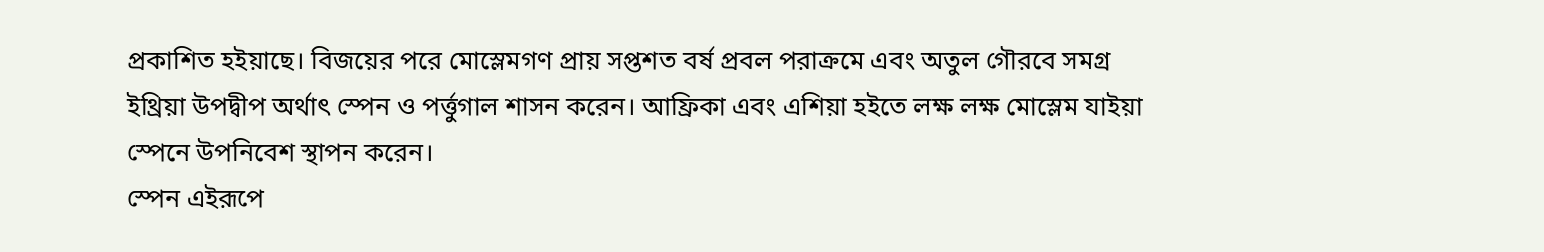প্রকাশিত হইয়াছে। বিজয়ের পরে মোস্লেমগণ প্রায় সপ্তশত বর্ষ প্রবল পরাক্রমে এবং অতুল গৌরবে সমগ্র ইথ্রিয়া উপদ্বীপ অর্থাৎ স্পেন ও পর্ত্তুগাল শাসন করেন। আফ্রিকা এবং এশিয়া হইতে লক্ষ লক্ষ মোস্লেম যাইয়া স্পেনে উপনিবেশ স্থাপন করেন।
স্পেন এইরূপে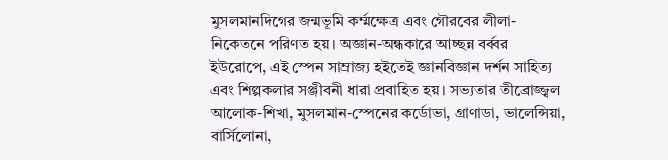মুসলমানদিগের জন্মভূমি কর্ম্মক্ষেত্র এবং গৌরবের লীলা-নিকেতনে পরিণত হয়। অজ্ঞান-অন্ধকারে আচ্ছন্ন বর্ব্বর ইউরোপে, এই স্পেন সাম্রাজ্য হইতেই জ্ঞানবিজ্ঞান দর্শন সাহিত্য এবং শিল্পকলার সঞ্জীবনী ধারা প্রবাহিত হয়। সভ্যতার তীব্রোজ্জ্বল আলোক-শিখা, মুসলমান-স্পেনের কর্ডোভা, গ্রাণাডা, ভালেন্সিয়া, বার্সিলোনা,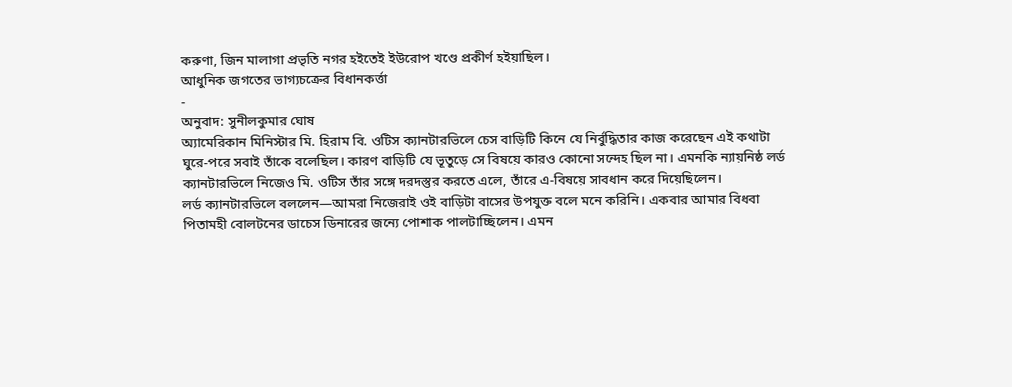করুণা, জিন মালাগা প্রভৃতি নগর হইতেই ইউরোপ খণ্ডে প্রকীর্ণ হইয়াছিল।
আধুনিক জগতের ভাগ্যচক্রের বিধানকর্ত্তা
-
অনুবাদ: সুনীলকুমার ঘোষ
অ্যামেরিকান মিনিস্টার মি. হিরাম বি. ওটিস ক্যানটারভিলে চেস বাড়িটি কিনে যে নির্বুদ্ধিতার কাজ করেছেন এই কথাটা ঘুরে-পরে সবাই তাঁকে বলেছিল। কারণ বাড়িটি যে ভূতুড়ে সে বিষয়ে কারও কোনো সন্দেহ ছিল না। এমনকি ন্যায়নিষ্ঠ লর্ড ক্যানটারভিলে নিজেও মি. ওটিস তাঁর সঙ্গে দরদস্তুর করতে এলে, তাঁরে এ-বিষয়ে সাবধান করে দিয়েছিলেন।
লর্ড ক্যানটারভিলে বললেন—আমরা নিজেরাই ওই বাড়িটা বাসের উপযুক্ত বলে মনে করিনি। একবার আমার বিধবা পিতামহী বোলটনের ডাচেস ডিনারের জন্যে পোশাক পালটাচ্ছিলেন। এমন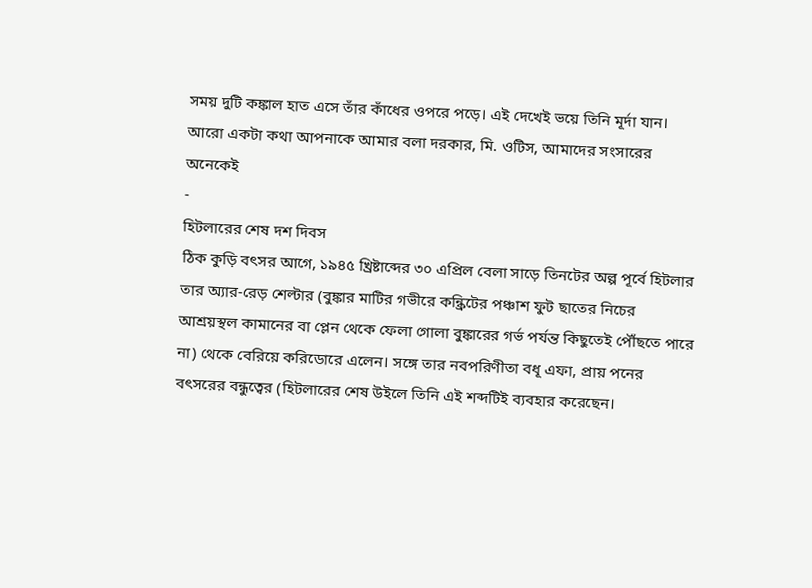সময় দুটি কঙ্কাল হাত এসে তাঁর কাঁধের ওপরে পড়ে। এই দেখেই ভয়ে তিনি মূর্দা যান। আরো একটা কথা আপনাকে আমার বলা দরকার, মি. ওটিস, আমাদের সংসারের অনেকেই
-
হিটলারের শেষ দশ দিবস
ঠিক কুড়ি বৎসর আগে, ১৯৪৫ খ্রিষ্টাব্দের ৩০ এপ্রিল বেলা সাড়ে তিনটের অল্প পূর্বে হিটলার তার অ্যার-রেড় শেল্টার (বুঙ্কার মাটির গভীরে কন্ক্রিটের পঞ্চাশ ফুট ছাতের নিচের আশ্রয়স্থল কামানের বা প্লেন থেকে ফেলা গোলা বুঙ্কারের গর্ভ পর্যন্ত কিছুতেই পৌঁছতে পারে না) থেকে বেরিয়ে করিডোরে এলেন। সঙ্গে তার নবপরিণীতা বধূ এফা, প্রায় পনের বৎসরের বন্ধুত্বের (হিটলারের শেষ উইলে তিনি এই শব্দটিই ব্যবহার করেছেন।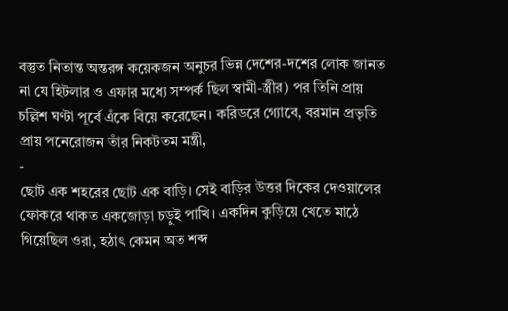বস্তুত নিতান্ত অন্তরঙ্গ কয়েকজন অনুচর ভিন্ন দেশের-দশের লোক জানত না যে হিটলার ও এফার মধ্যে সম্পর্ক ছিল স্বামী-স্ত্রীর) পর তিনি প্রায় চল্লিশ ঘণ্টা পূর্বে এঁকে বিয়ে করেছেন। করিডরে গ্যোবে, বরমান প্রভৃতি প্রায় পনেরোজন তাঁর নিকটতম মন্ত্রী,
-
ছোট এক শহরের ছোট এক বাড়ি। সেই বাড়ির উত্তর দিকের দেওয়ালের ফোকরে থাকত একজোড়া চড়ুই পাখি। একদিন কুড়িয়ে খেতে মাঠে গিয়েছিল ওরা, হঠাৎ কেমন অত শব্দ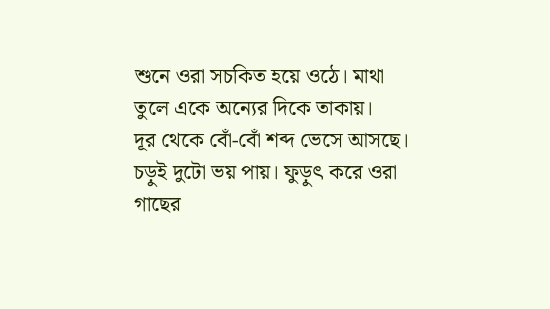শুনে ওরা সচকিত হয়ে ওঠে। মাথা তুলে একে অন্যের দিকে তাকায়।
দূর থেকে বোঁ-বোঁ শব্দ ভেসে আসছে।
চড়ুই দুটো ভয় পায়। ফুড়ুৎ করে ওরা গাছের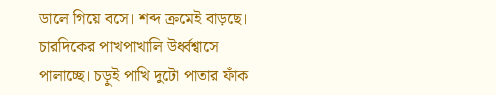ডালে গিয়ে বসে। শব্দ ক্রমেই বাড়ছে। চারদিকের পাখপাখালি উর্ধ্বশ্বাসে পালাচ্ছে। চড়ুই পাখি দুটো পাতার ফাঁক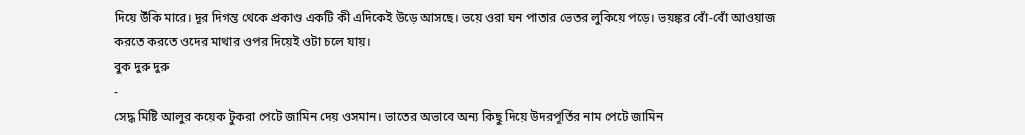দিয়ে উঁকি মারে। দূর দিগন্ত থেকে প্রকাণ্ড একটি কী এদিকেই উড়ে আসছে। ভয়ে ওরা ঘন পাতার ভেতর লুকিয়ে পড়ে। ভয়ঙ্কর বোঁ-বোঁ আওয়াজ করতে করতে ওদের মাথার ওপর দিয়েই ওটা চলে যায়।
বুক দুরু দুরু
-
সেদ্ধ মিষ্টি আলুর কয়েক টুকরা পেটে জামিন দেয় ওসমান। ভাতের অভাবে অন্য কিছু দিয়ে উদরপূর্তির নাম পেটে জামিন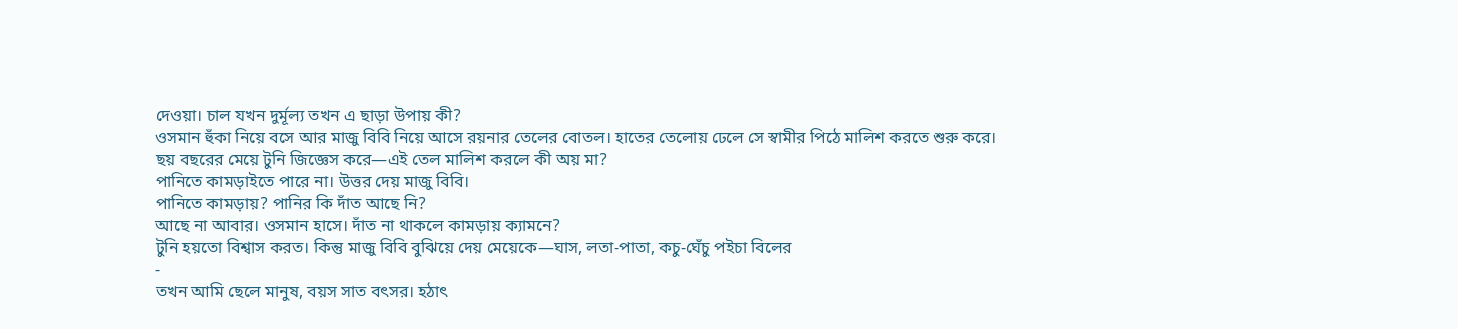দেওয়া। চাল যখন দুর্মূল্য তখন এ ছাড়া উপায় কী?
ওসমান হুঁকা নিয়ে বসে আর মাজু বিবি নিয়ে আসে রয়নার তেলের বোতল। হাতের তেলোয় ঢেলে সে স্বামীর পিঠে মালিশ করতে শুরু করে।
ছয় বছরের মেয়ে টুনি জিজ্ঞেস করে—এই তেল মালিশ করলে কী অয় মা?
পানিতে কামড়াইতে পারে না। উত্তর দেয় মাজু বিবি।
পানিতে কামড়ায়? পানির কি দাঁত আছে নি?
আছে না আবার। ওসমান হাসে। দাঁত না থাকলে কামড়ায় ক্যামনে?
টুনি হয়তো বিশ্বাস করত। কিন্তু মাজু বিবি বুঝিয়ে দেয় মেয়েকে—ঘাস, লতা-পাতা, কচু-ঘেঁচু পইচা বিলের
-
তখন আমি ছেলে মানুষ, বয়স সাত বৎসর। হঠাৎ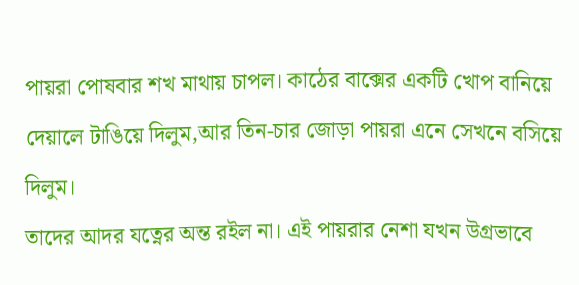পায়রা পোষবার শখ মাথায় চাপল। কাঠের বাক্সের একটি খোপ বানিয়ে দেয়ালে টাঙিয়ে দিলুম,আর তিন-চার জোড়া পায়রা এনে সেখনে বসিয়ে দিলুম।
তাদের আদর যত্নের অন্ত রইল না। এই পায়রার নেশা যখন উগ্রভাবে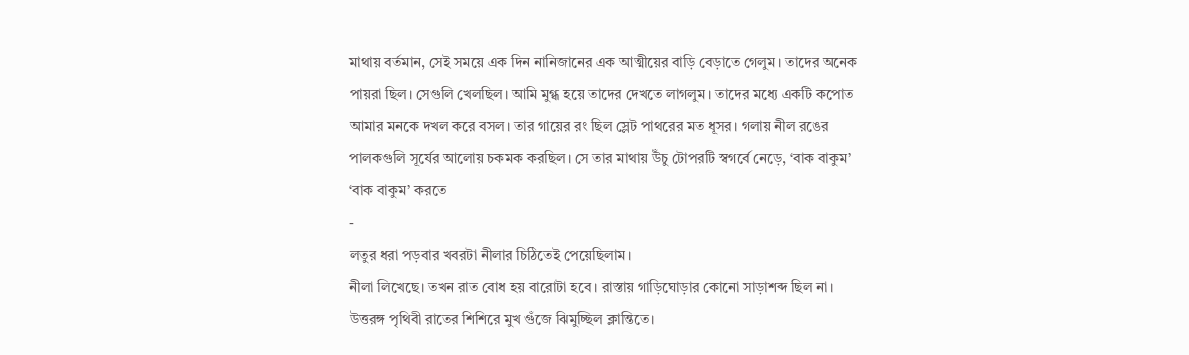মাথায় বর্তমান, সেই সময়ে এক দিন নানিজানের এক আত্মীয়ের বাড়ি বেড়াতে গেলুম। তাদের অনেক পায়রা ছিল। সেগুলি খেলছিল। আমি মুগ্ধ হয়ে তাদের দেখতে লাগলুম। তাদের মধ্যে একটি কপোত আমার মনকে দখল করে বসল। তার গায়ের রং ছিল স্লেট পাথরের মত ধূসর। গলায় নীল রঙের পালকগুলি সূর্যের আলোয় চকমক করছিল। সে তার মাথায় উঁচু টোপরটি স্বগর্বে নেড়ে, ‘বাক বাকুম’ ‘বাক বাকুম’ করতে
-
লতুর ধরা পড়বার খবরটা নীলার চিঠিতেই পেয়েছিলাম।
নীলা লিখেছে। তখন রাত বোধ হয় বারোটা হবে। রাস্তায় গাড়িঘোড়ার কোনো সাড়াশব্দ ছিল না। উত্তরঙ্গ পৃথিবী রাতের শিশিরে মুখ গুঁজে ঝিমুচ্ছিল ক্লান্তিতে।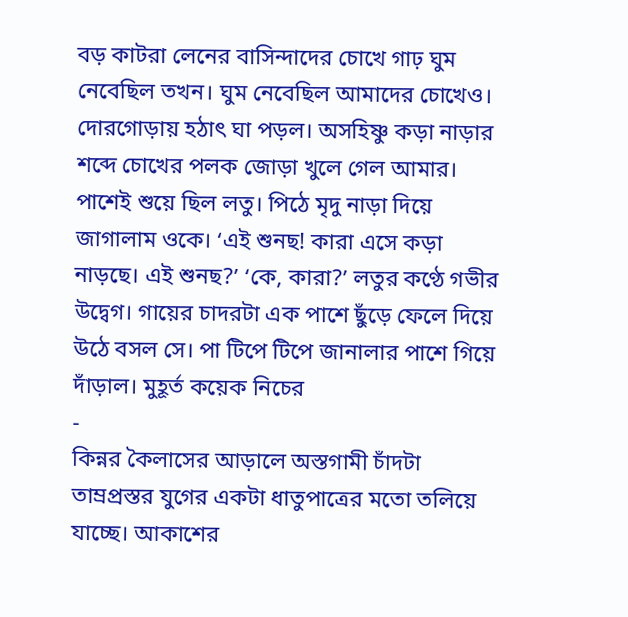বড় কাটরা লেনের বাসিন্দাদের চোখে গাঢ় ঘুম নেবেছিল তখন। ঘুম নেবেছিল আমাদের চোখেও। দোরগোড়ায় হঠাৎ ঘা পড়ল। অসহিষ্ণু কড়া নাড়ার শব্দে চোখের পলক জোড়া খুলে গেল আমার। পাশেই শুয়ে ছিল লতু। পিঠে মৃদু নাড়া দিয়ে জাগালাম ওকে। ‘এই শুনছ! কারা এসে কড়া নাড়ছে। এই শুনছ?’ ‘কে, কারা?’ লতুর কণ্ঠে গভীর উদ্বেগ। গায়ের চাদরটা এক পাশে ছুঁড়ে ফেলে দিয়ে উঠে বসল সে। পা টিপে টিপে জানালার পাশে গিয়ে দাঁড়াল। মুহূর্ত কয়েক নিচের
-
কিন্নর কৈলাসের আড়ালে অস্তগামী চাঁদটা তাম্রপ্রস্তর যুগের একটা ধাতুপাত্রের মতো তলিয়ে যাচ্ছে। আকাশের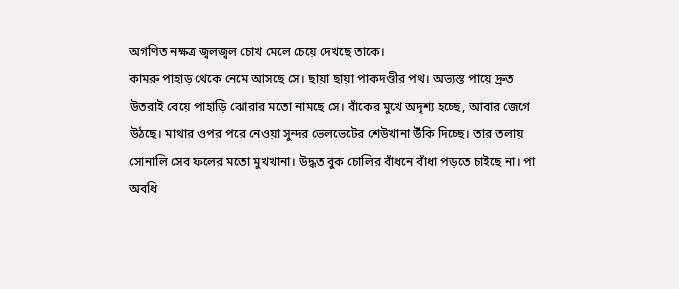অগণিত নক্ষত্র জ্বলজ্বল চোখ মেলে চেয়ে দেখছে তাকে।
কামরু পাহাড় থেকে নেমে আসছে সে। ছায়া ছায়া পাকদণ্ডীর পথ। অভ্যস্ত পায়ে দ্রুত উতরাই বেয়ে পাহাড়ি ঝোরার মতো নামছে সে। বাঁকের মুখে অদৃশ্য হচ্ছে, আবার জেগে উঠছে। মাথার ওপর পরে নেওয়া সুন্দর ভেলভেটের শেউখানা উঁকি দিচ্ছে। তার তলায় সোনালি সেব ফলের মতো মুখখানা। উদ্ধত বুক চোলির বাঁধনে বাঁধা পড়তে চাইছে না। পা অবধি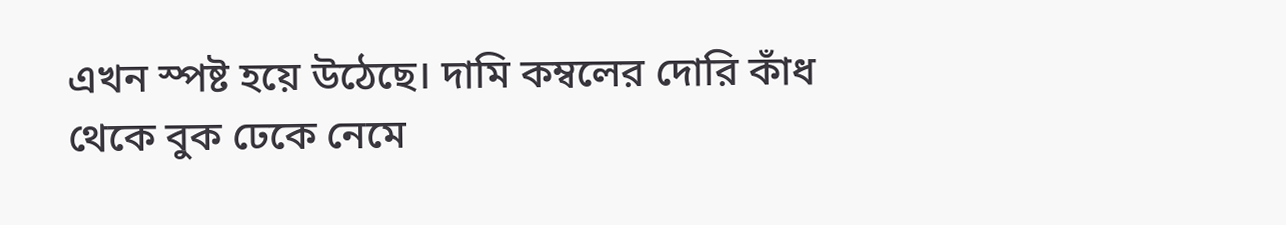এখন স্পষ্ট হয়ে উঠেছে। দামি কম্বলের দোরি কাঁধ থেকে বুক ঢেকে নেমে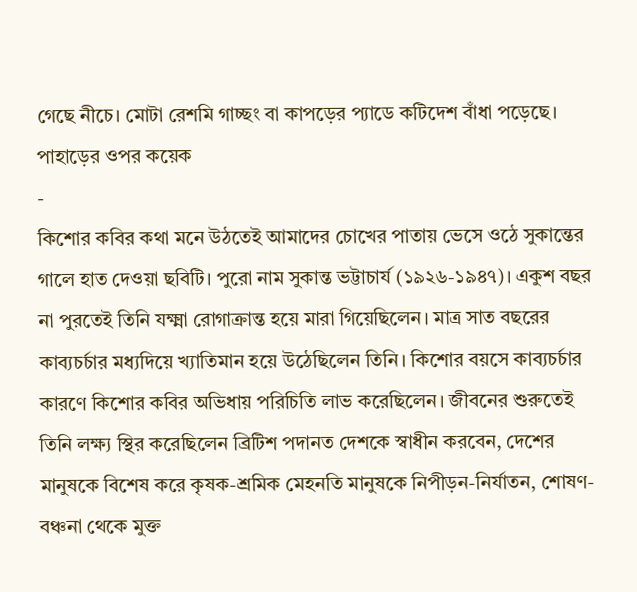গেছে নীচে। মোটা রেশমি গাচ্ছং বা কাপড়ের প্যাডে কটিদেশ বাঁধা পড়েছে।
পাহাড়ের ওপর কয়েক
-
কিশোর কবির কথা মনে উঠতেই আমাদের চোখের পাতায় ভেসে ওঠে সুকান্তের গালে হাত দেওয়া ছবিটি। পুরো নাম সুকান্ত ভট্টাচার্য (১৯২৬-১৯৪৭)। একুশ বছর না পুরতেই তিনি যক্ষ্মা রোগাক্রান্ত হয়ে মারা গিয়েছিলেন। মাত্র সাত বছরের কাব্যচর্চার মধ্যদিয়ে খ্যাতিমান হয়ে উঠেছিলেন তিনি। কিশোর বয়সে কাব্যচর্চার কারণে কিশোর কবির অভিধায় পরিচিতি লাভ করেছিলেন। জীবনের শুরুতেই তিনি লক্ষ্য স্থির করেছিলেন ব্রিটিশ পদানত দেশকে স্বাধীন করবেন, দেশের মানুষকে বিশেষ করে কৃষক-শ্রমিক মেহনতি মানুষকে নিপীড়ন-নির্যাতন, শোষণ-বঞ্চনা থেকে মুক্ত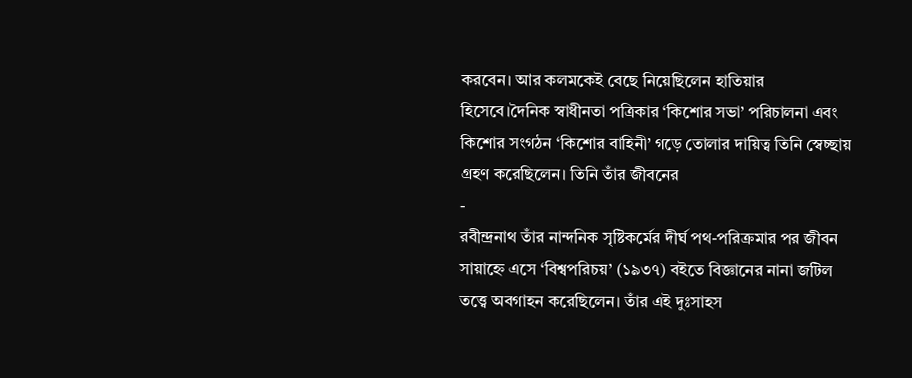করবেন। আর কলমকেই বেছে নিয়েছিলেন হাতিয়ার হিসেবে।দৈনিক স্বাধীনতা পত্রিকার ‘কিশোর সভা’ পরিচালনা এবং কিশোর সংগঠন ‘কিশোর বাহিনী’ গড়ে তোলার দায়িত্ব তিনি স্বেচ্ছায় গ্রহণ করেছিলেন। তিনি তাঁর জীবনের
-
রবীন্দ্রনাথ তাঁর নান্দনিক সৃষ্টিকর্মের দীর্ঘ পথ-পরিক্রমার পর জীবন সায়াহ্নে এসে ‘বিশ্বপরিচয়’ (১৯৩৭) বইতে বিজ্ঞানের নানা জটিল তত্ত্বে অবগাহন করেছিলেন। তাঁর এই দুঃসাহস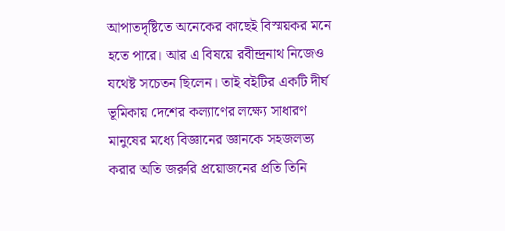আপাতদৃষ্টিতে অনেকের কাছেই বিস্ময়কর মনে হতে পারে। আর এ বিষয়ে রবীন্দ্রনাথ নিজেও যথেষ্ট সচেতন ছিলেন। তাই বইটির একটি দীর্ঘ ভূমিকায় দেশের কল্যাণের লক্ষ্যে সাধারণ মানুষের মধ্যে বিজ্ঞানের জ্ঞানকে সহজলভ্য করার অতি জরুরি প্রয়োজনের প্রতি তিনি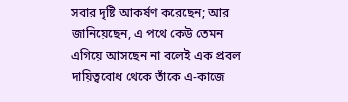সবার দৃষ্টি আকর্ষণ করেছেন; আর জানিয়েছেন, এ পথে কেউ তেমন এগিয়ে আসছেন না বলেই এক প্রবল দায়িত্ববোধ থেকে তাঁকে এ-কাজে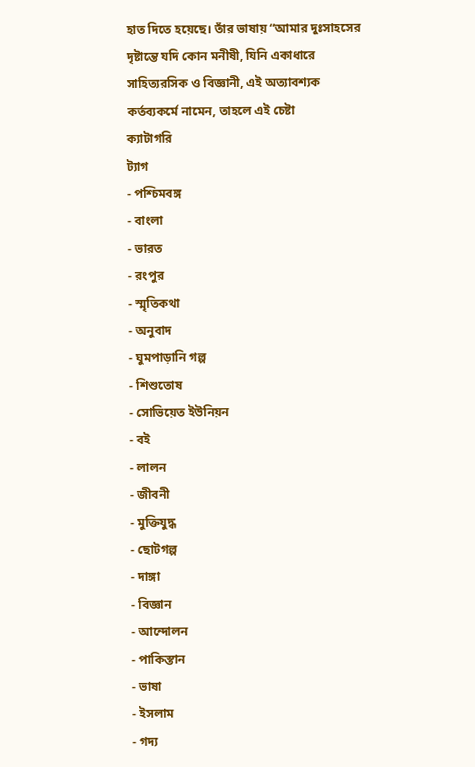হাত দিতে হয়েছে। তাঁর ভাষায় “আমার দুঃসাহসের দৃষ্টান্তে যদি কোন মনীষী, যিনি একাধারে সাহিত্যরসিক ও বিজ্ঞানী, এই অত্যাবশ্যক কর্তব্যকর্মে নামেন, তাহলে এই চেষ্টা
ক্যাটাগরি
ট্যাগ
- পশ্চিমবঙ্গ
- বাংলা
- ভারত
- রংপুর
- স্মৃতিকথা
- অনুবাদ
- ঘুমপাড়ানি গল্প
- শিশুতোষ
- সোভিয়েত ইউনিয়ন
- বই
- লালন
- জীবনী
- মুক্তিযুদ্ধ
- ছোটগল্প
- দাঙ্গা
- বিজ্ঞান
- আন্দোলন
- পাকিস্তান
- ভাষা
- ইসলাম
- গদ্য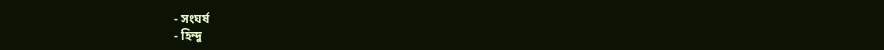- সংঘর্ষ
- হিন্দু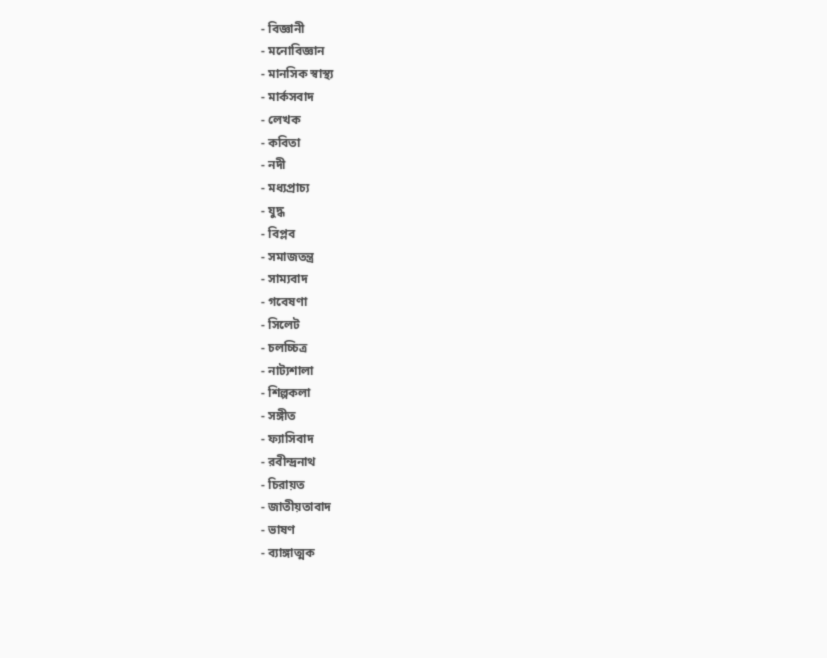- বিজ্ঞানী
- মনোবিজ্ঞান
- মানসিক স্বাস্থ্য
- মার্কসবাদ
- লেখক
- কবিতা
- নদী
- মধ্যপ্রাচ্য
- যুদ্ধ
- বিপ্লব
- সমাজতন্ত্র
- সাম্যবাদ
- গবেষণা
- সিলেট
- চলচ্চিত্র
- নাট্যশালা
- শিল্পকলা
- সঙ্গীত
- ফ্যাসিবাদ
- রবীন্দ্রনাথ
- চিরায়ত
- জাতীয়তাবাদ
- ভাষণ
- ব্যাঙ্গাত্মক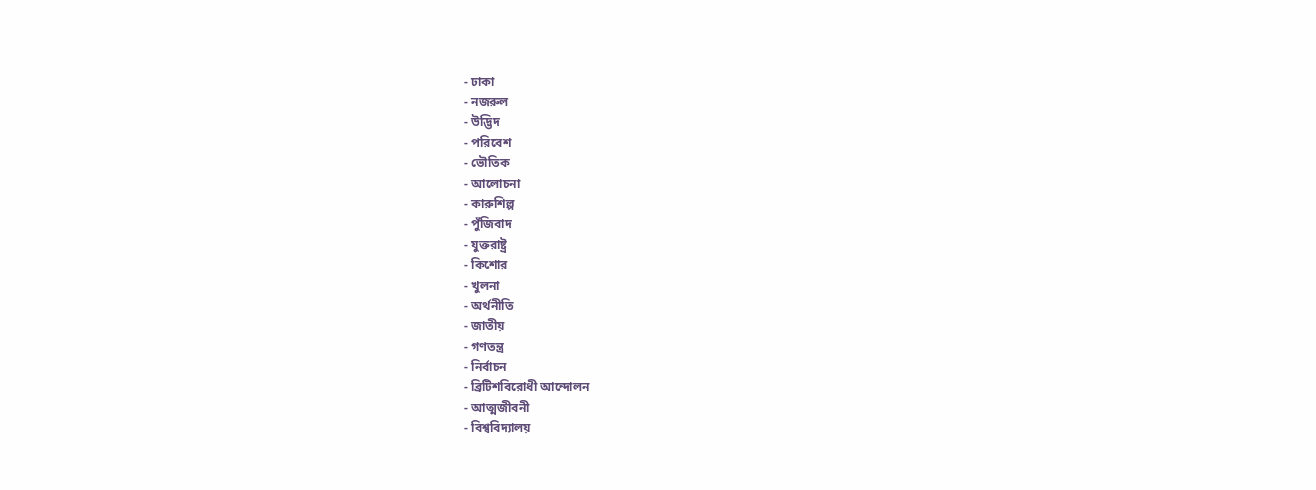- ঢাকা
- নজরুল
- উদ্ভিদ
- পরিবেশ
- ভৌতিক
- আলোচনা
- কারুশিল্প
- পুঁজিবাদ
- যুক্তরাষ্ট্র
- কিশোর
- খুলনা
- অর্থনীতি
- জাতীয়
- গণতন্ত্র
- নির্বাচন
- ব্রিটিশবিরোধী আন্দোলন
- আত্মজীবনী
- বিশ্ববিদ্যালয়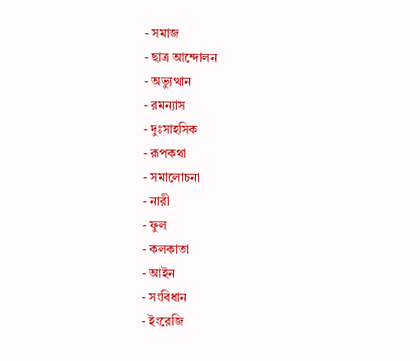- সমাজ
- ছাত্র আন্দোলন
- অভ্যুত্থান
- রমন্যাস
- দুঃসাহসিক
- রূপকথা
- সমালোচনা
- নারী
- ফুল
- কলকাতা
- আইন
- সংবিধান
- ইংরেজি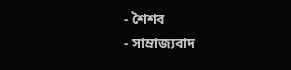- শৈশব
- সাম্রাজ্যবাদ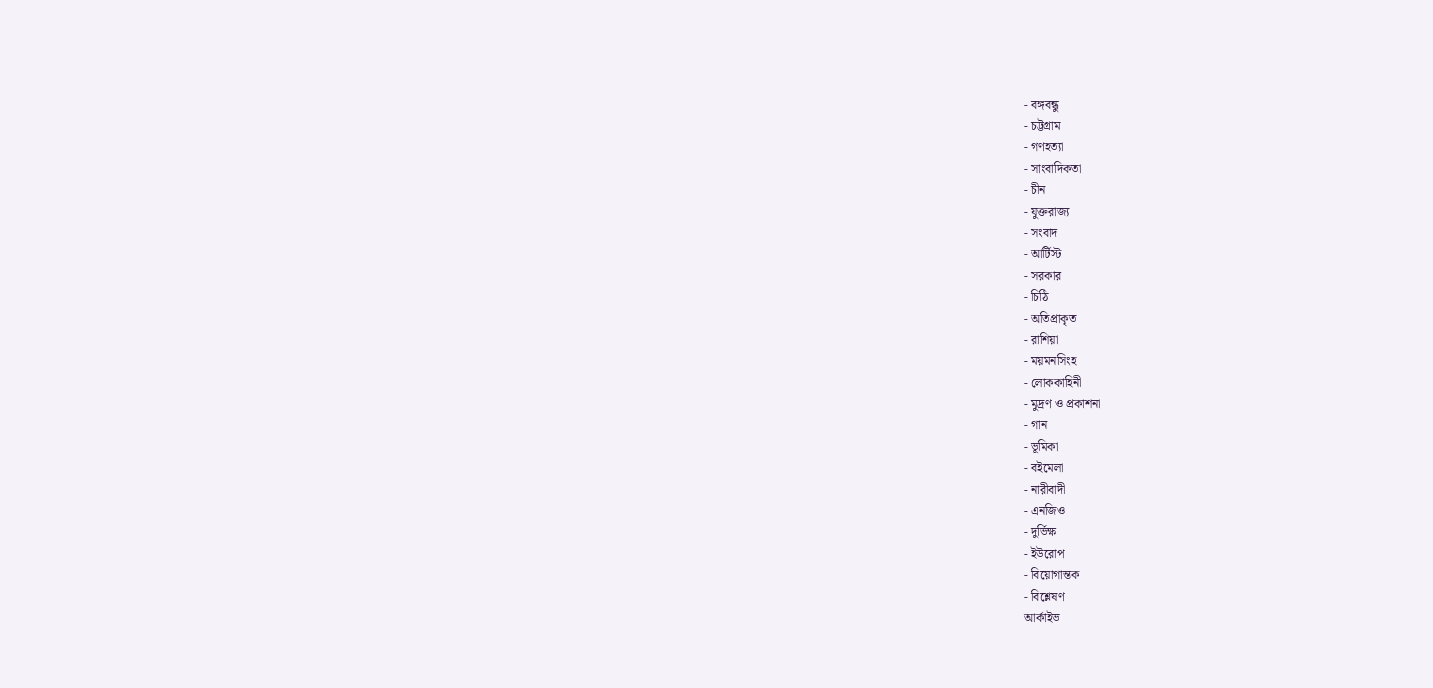- বঙ্গবন্ধু
- চট্টগ্রাম
- গণহত্যা
- সাংবাদিকতা
- চীন
- যুক্তরাজ্য
- সংবাদ
- আর্টিস্ট
- সরকার
- চিঠি
- অতিপ্রাকৃত
- রাশিয়া
- ময়মনসিংহ
- লোককাহিনী
- মুদ্রণ ও প্রকাশনা
- গান
- ভূমিকা
- বইমেলা
- নারীবাদী
- এনজিও
- দুর্ভিক্ষ
- ইউরোপ
- বিয়োগান্তক
- বিশ্লেষণ
আর্কাইভ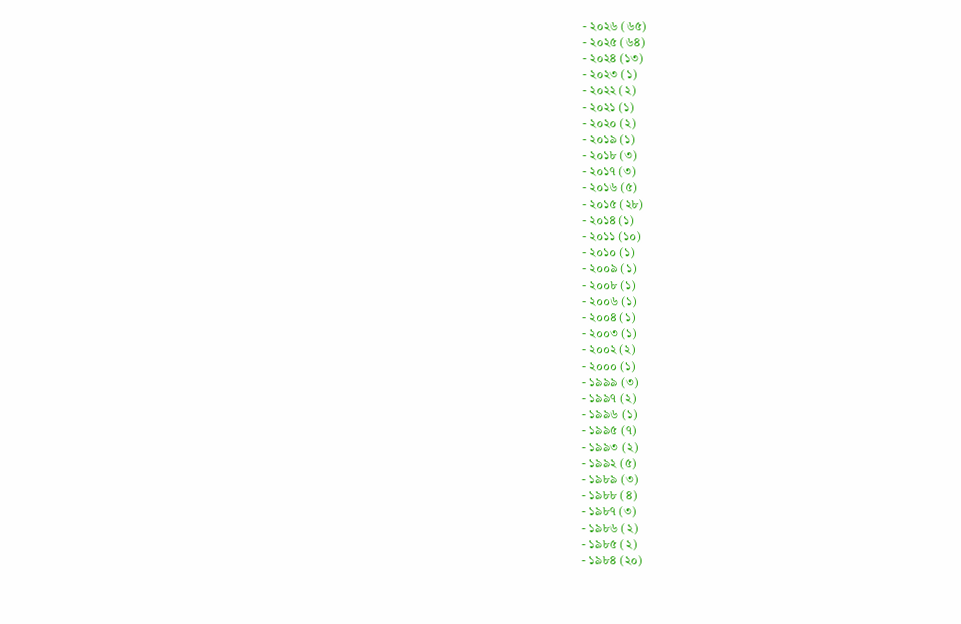- ২০২৬ (৬৫)
- ২০২৫ (৬৪)
- ২০২৪ (১৩)
- ২০২৩ (১)
- ২০২২ (২)
- ২০২১ (১)
- ২০২০ (২)
- ২০১৯ (১)
- ২০১৮ (৩)
- ২০১৭ (৩)
- ২০১৬ (৫)
- ২০১৫ (২৮)
- ২০১৪ (১)
- ২০১১ (১০)
- ২০১০ (১)
- ২০০৯ (১)
- ২০০৮ (১)
- ২০০৬ (১)
- ২০০৪ (১)
- ২০০৩ (১)
- ২০০২ (২)
- ২০০০ (১)
- ১৯৯৯ (৩)
- ১৯৯৭ (২)
- ১৯৯৬ (১)
- ১৯৯৫ (৭)
- ১৯৯৩ (২)
- ১৯৯২ (৫)
- ১৯৮৯ (৩)
- ১৯৮৮ (৪)
- ১৯৮৭ (৩)
- ১৯৮৬ (২)
- ১৯৮৫ (২)
- ১৯৮৪ (২০)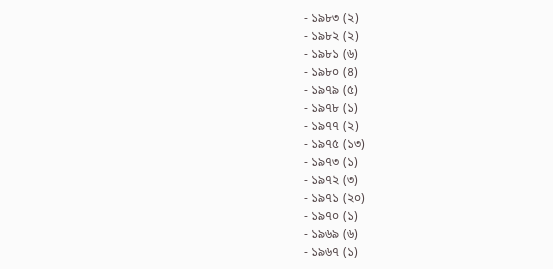- ১৯৮৩ (২)
- ১৯৮২ (২)
- ১৯৮১ (৬)
- ১৯৮০ (৪)
- ১৯৭৯ (৫)
- ১৯৭৮ (১)
- ১৯৭৭ (২)
- ১৯৭৫ (১৩)
- ১৯৭৩ (১)
- ১৯৭২ (৩)
- ১৯৭১ (২০)
- ১৯৭০ (১)
- ১৯৬৯ (৬)
- ১৯৬৭ (১)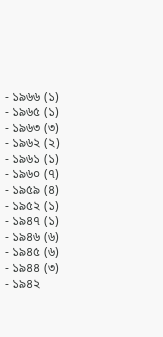- ১৯৬৬ (১)
- ১৯৬৫ (১)
- ১৯৬৩ (৩)
- ১৯৬২ (২)
- ১৯৬১ (১)
- ১৯৬০ (৭)
- ১৯৫৯ (৪)
- ১৯৫২ (১)
- ১৯৪৭ (১)
- ১৯৪৬ (৬)
- ১৯৪৫ (৬)
- ১৯৪৪ (৩)
- ১৯৪২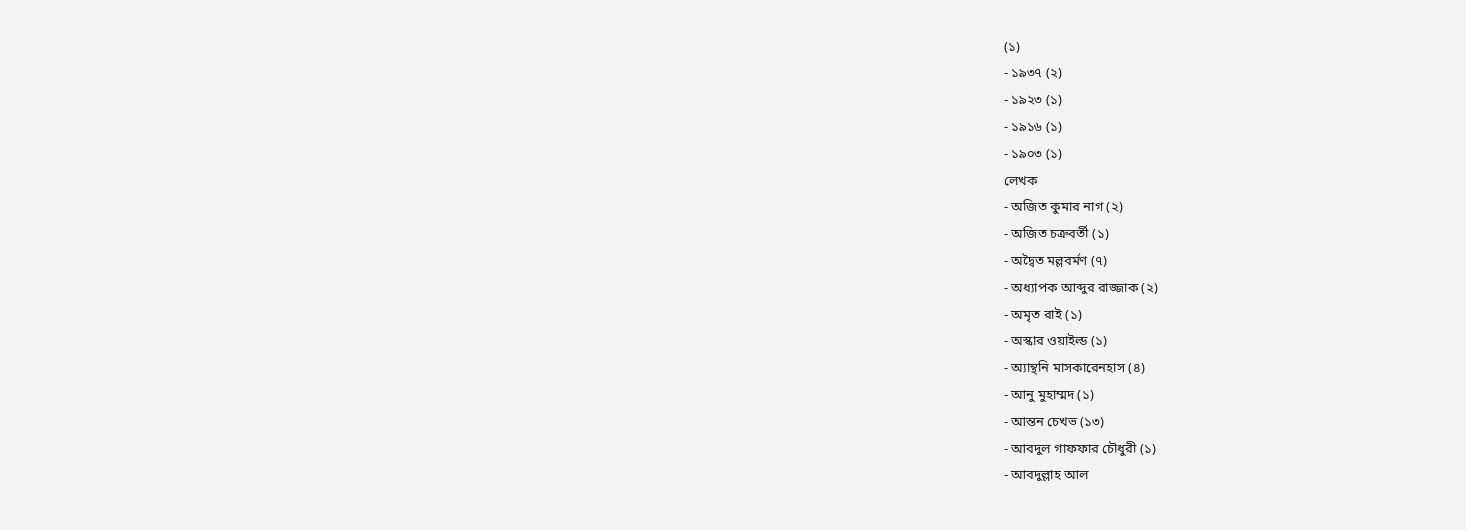(১)
- ১৯৩৭ (২)
- ১৯২৩ (১)
- ১৯১৬ (১)
- ১৯০৩ (১)
লেখক
- অজিত কুমার নাগ (২)
- অজিত চক্রবর্তী (১)
- অদ্বৈত মল্লবর্মণ (৭)
- অধ্যাপক আব্দুর রাজ্জাক (২)
- অমৃত রাই (১)
- অস্কার ওয়াইল্ড (১)
- অ্যান্থনি মাসকারেনহাস (৪)
- আনু মুহাম্মদ (১)
- আন্তন চেখভ (১৩)
- আবদুল গাফফার চৌধুরী (১)
- আবদুল্লাহ আল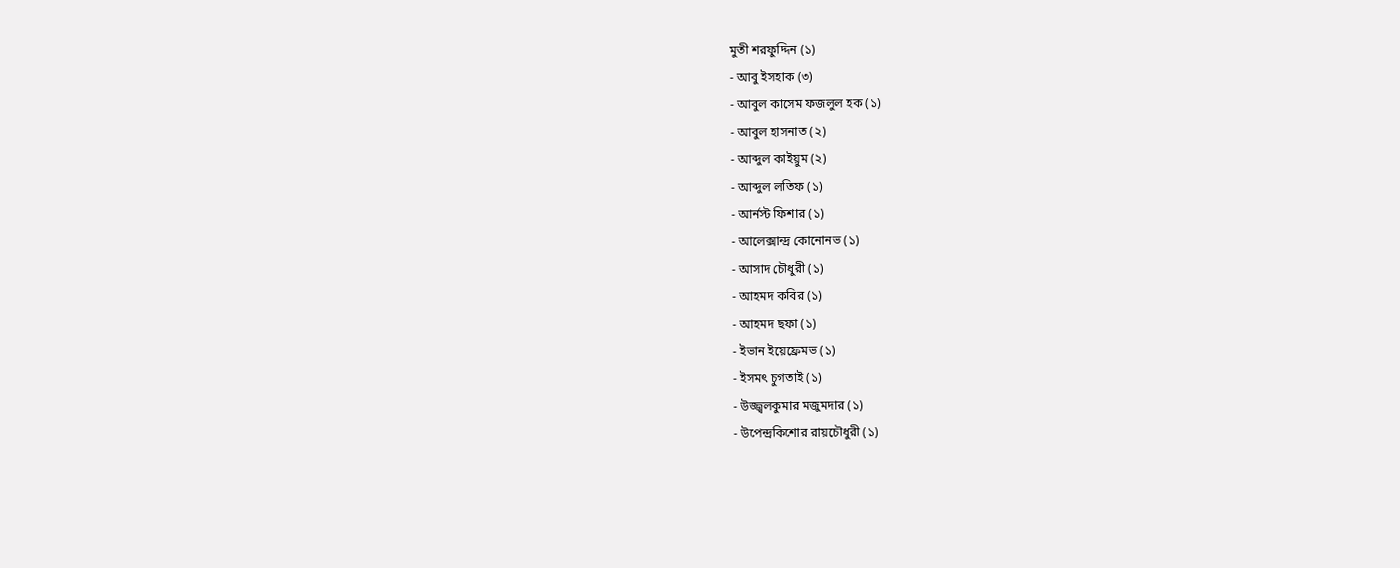মুতী শরফুদ্দিন (১)
- আবু ইসহাক (৩)
- আবুল কাসেম ফজলুল হক (১)
- আবুল হাসনাত (২)
- আব্দুল কাইয়ুম (২)
- আব্দুল লতিফ (১)
- আর্নস্ট ফিশার (১)
- আলেক্সান্দ্র কোনোনভ (১)
- আসাদ চৌধুরী (১)
- আহমদ কবির (১)
- আহমদ ছফা (১)
- ইভান ইয়েফ্রেমভ (১)
- ইসমৎ চুগতাই (১)
- উজ্জ্বলকুমার মজুমদার (১)
- উপেন্দ্রকিশোর রায়চৌধুরী (১)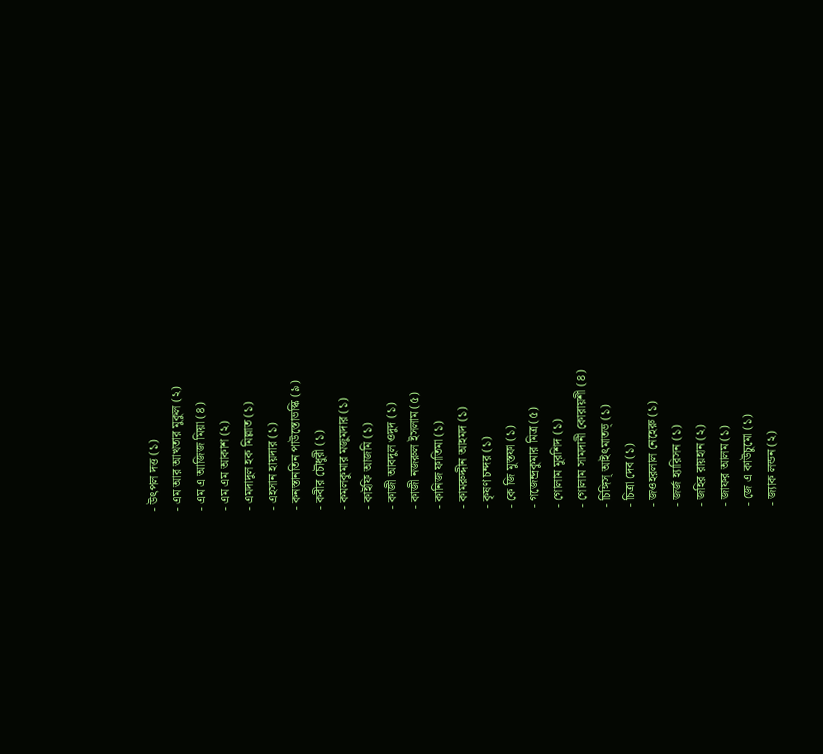- উৎপল দত্ত (১)
- এম আর আখতার মুকুল (২)
- এম এ আজিজ মিয়া (৪)
- এম এম আকাশ (২)
- এমদাদুল হক মিল্লাত (১)
- এহসান হায়দার (১)
- কনস্তানতিন পাউস্তোভস্কি (৯)
- কবীর চৌধুরী (১)
- কমলকুমার মজুমদার (১)
- কাইফি আজমি (১)
- কাজী আবদুল ওদুদ (১)
- কাজী নজরুল ইসলাম (৫)
- কানিজ ফাতিমা (১)
- কামরুদ্দীন আহমদ (১)
- কৃষণ চন্দর (১)
- কে জি মুস্তফা (১)
- গজেন্দ্রকুমার মিত্র (৫)
- গোলাম মুরশিদ (১)
- গোলাম সামদানী কোরায়শী (৪)
- চিঙ্গিস্ আইৎমাতভ্ (১)
- চিত্রা দেব (১)
- জওহরলাল নেহেরু (১)
- জর্জ হ্যারিসন (১)
- জহির রায়হান (২)
- জাফর আলম (১)
- জে এ কাউচুমো (১)
- জ্যাক লন্ডন (২)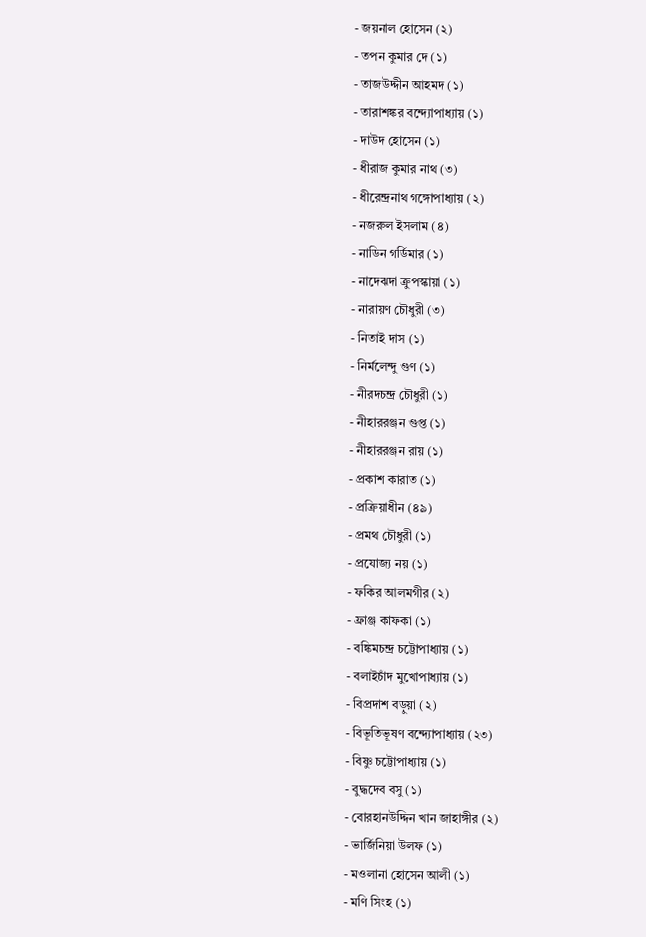- জয়নাল হোসেন (২)
- তপন কুমার দে (১)
- তাজউদ্দীন আহমদ (১)
- তারাশঙ্কর বন্দ্যোপাধ্যায় (১)
- দাউদ হোসেন (১)
- ধীরাজ কুমার নাথ (৩)
- ধীরেন্দ্রনাথ গঙ্গোপাধ্যায় (২)
- নজরুল ইসলাম (৪)
- নাডিন গর্ডিমার (১)
- নাদেঝদা ক্রুপস্কায়া (১)
- নারায়ণ চৌধুরী (৩)
- নিতাই দাস (১)
- নির্মলেন্দু গুণ (১)
- নীরদচন্দ্র চৌধুরী (১)
- নীহাররঞ্জন গুপ্ত (১)
- নীহাররঞ্জন রায় (১)
- প্রকাশ কারাত (১)
- প্রক্রিয়াধীন (৪৯)
- প্রমথ চৌধুরী (১)
- প্রযোজ্য নয় (১)
- ফকির আলমগীর (২)
- ফ্রাঞ্জ কাফকা (১)
- বঙ্কিমচন্দ্র চট্টোপাধ্যায় (১)
- বলাইচাঁদ মুখোপাধ্যায় (১)
- বিপ্রদাশ বড়ুয়া (২)
- বিভূতিভূষণ বন্দ্যোপাধ্যায় (২৩)
- বিষ্ণু চট্টোপাধ্যায় (১)
- বুদ্ধদেব বসু (১)
- বোরহানউদ্দিন খান জাহাঙ্গীর (২)
- ভার্জিনিয়া উলফ (১)
- মওলানা হোসেন আলী (১)
- মণি সিংহ (১)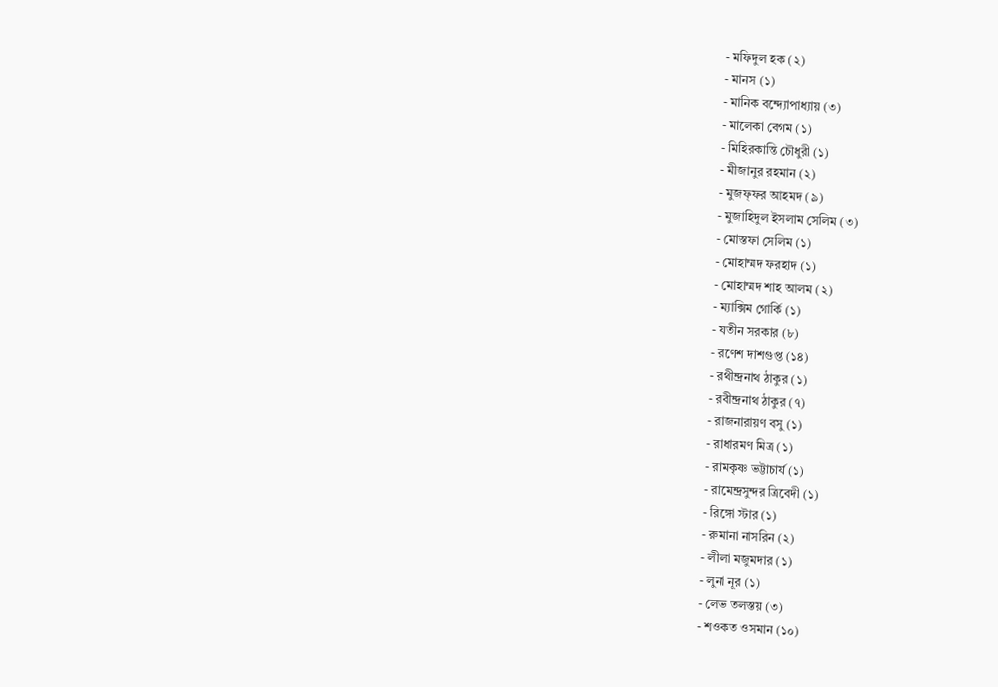- মফিদুল হক (২)
- মানস (১)
- মানিক বন্দ্যোপাধ্যায় (৩)
- মালেকা বেগম (১)
- মিহিরকান্তি চৌধুরী (১)
- মীজানুর রহমান (২)
- মুজফ্ফর আহমদ (৯)
- মুজাহিদুল ইসলাম সেলিম (৩)
- মোস্তফা সেলিম (১)
- মোহাম্মদ ফরহাদ (১)
- মোহাম্মদ শাহ আলম (২)
- ম্যাক্সিম গোর্কি (১)
- যতীন সরকার (৮)
- রণেশ দাশগুপ্ত (১৪)
- রথীন্দ্রনাথ ঠাকুর (১)
- রবীন্দ্রনাথ ঠাকুর (৭)
- রাজনারায়ণ বসু (১)
- রাধারমণ মিত্র (১)
- রামকৃষ্ণ ভট্টাচার্য (১)
- রামেন্দ্রসুন্দর ত্রিবেদী (১)
- রিঙ্গো স্টার (১)
- রুমানা নাসরিন (২)
- লীলা মজুমদার (১)
- লুনা নূর (১)
- লেভ তলস্তয় (৩)
- শওকত ওসমান (১০)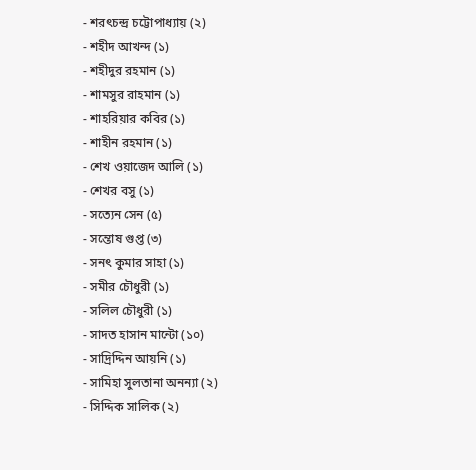- শরৎচন্দ্র চট্টোপাধ্যায় (২)
- শহীদ আখন্দ (১)
- শহীদুর রহমান (১)
- শামসুর রাহমান (১)
- শাহরিয়ার কবির (১)
- শাহীন রহমান (১)
- শেখ ওয়াজেদ আলি (১)
- শেখর বসু (১)
- সত্যেন সেন (৫)
- সন্তোষ গুপ্ত (৩)
- সনৎ কুমার সাহা (১)
- সমীর চৌধুরী (১)
- সলিল চৌধুরী (১)
- সাদত হাসান মান্টো (১০)
- সাদ্রিদ্দিন আয়নি (১)
- সামিহা সুলতানা অনন্যা (২)
- সিদ্দিক সালিক (২)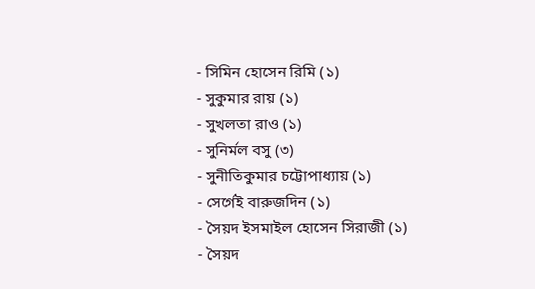- সিমিন হোসেন রিমি (১)
- সুকুমার রায় (১)
- সুখলতা রাও (১)
- সুনির্মল বসু (৩)
- সুনীতিকুমার চট্টোপাধ্যায় (১)
- সের্গেই বারুজদিন (১)
- সৈয়দ ইসমাইল হোসেন সিরাজী (১)
- সৈয়দ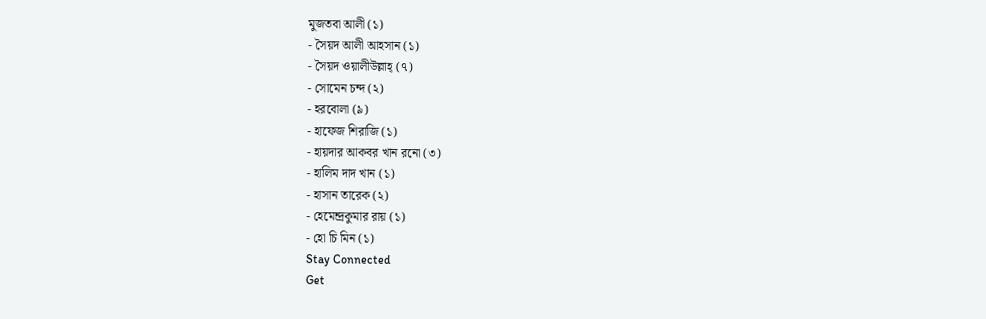মুজতবা আলী (১)
- সৈয়দ আলী আহসান (১)
- সৈয়দ ওয়ালীউল্লাহ্ (৭)
- সোমেন চন্দ (২)
- হরবোলা (৯)
- হাফেজ শিরাজি (১)
- হায়দার আকবর খান রনো (৩)
- হালিম দাদ খান (১)
- হাসান তারেক (২)
- হেমেন্দ্রকুমার রায় (১)
- হো চি মিন (১)
Stay Connected
Get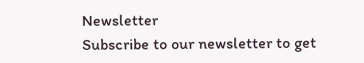Newsletter
Subscribe to our newsletter to get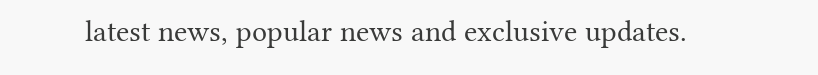latest news, popular news and exclusive updates.